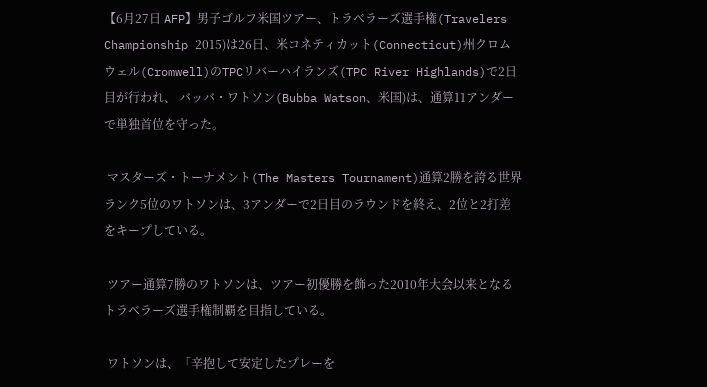【6月27日 AFP】男子ゴルフ米国ツアー、トラベラーズ選手権(Travelers Championship 2015)は26日、米コネティカット(Connecticut)州クロムウェル(Cromwell)のTPCリバーハイランズ(TPC River Highlands)で2日目が行われ、 バッバ・ワトソン(Bubba Watson、米国)は、通算11アンダーで単独首位を守った。

 マスターズ・トーナメント(The Masters Tournament)通算2勝を誇る世界ランク5位のワトソンは、3アンダーで2日目のラウンドを終え、2位と2打差をキープしている。

 ツアー通算7勝のワトソンは、ツアー初優勝を飾った2010年大会以来となるトラベラーズ選手権制覇を目指している。

 ワトソンは、「辛抱して安定したプレーを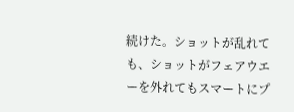続けた。ショットが乱れても、ショットがフェアウエーを外れてもスマートにプ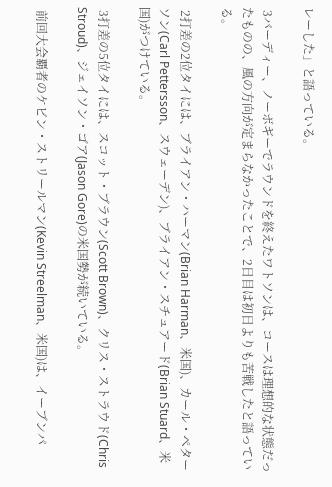レーした」と語っている。

 3バーディー、ノーボギーでラウンドを終えたワトソンは、コースは理想的な状態だったものの、風の方向が定まらなかったことで、2日目は初日よりも苦戦したと語っている。

 2打差の2位タイには、ブライアン・ハーマン(Brian Harman、米国)、カール・ペターソン(Carl Pettersson、スウェーデン)、ブライアン・スチュアード(Brian Stuard、米国)がつけている。

 3打差の5位タイには、スコット・ブラウン(Scott Brown)、クリス・ストラウド(Chris Stroud)、ジェイソン・ゴア(Jason Gore)の米国勢が続いている。

 前回大会覇者のケビン・ストリールマン(Kevin Streelman、米国)は、イーブンパ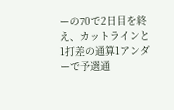ーの70で2日目を終え、カットラインと1打差の通算1アンダーで予選通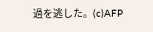過を逃した。(c)AFP